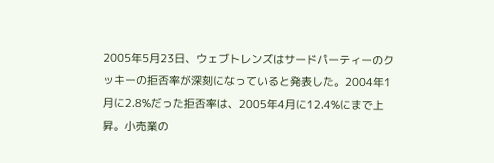2005年5月23日、ウェブトレンズはサードパーティーのクッキーの拒否率が深刻になっていると発表した。2004年1月に2.8%だった拒否率は、2005年4月に12.4%にまで上昇。小売業の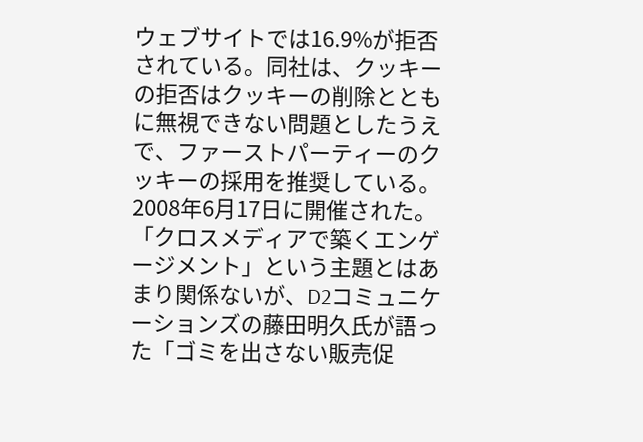ウェブサイトでは16.9%が拒否されている。同社は、クッキーの拒否はクッキーの削除とともに無視できない問題としたうえで、ファーストパーティーのクッキーの採用を推奨している。
2008年6月17日に開催された。「クロスメディアで築くエンゲージメント」という主題とはあまり関係ないが、D2コミュニケーションズの藤田明久氏が語った「ゴミを出さない販売促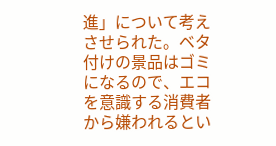進」について考えさせられた。ベタ付けの景品はゴミになるので、エコを意識する消費者から嫌われるとい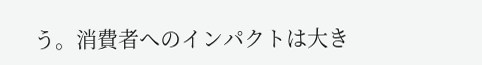う。消費者へのインパクトは大き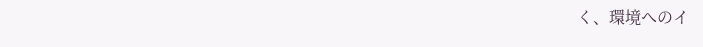く、環境へのイ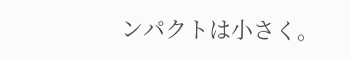ンパクトは小さく。